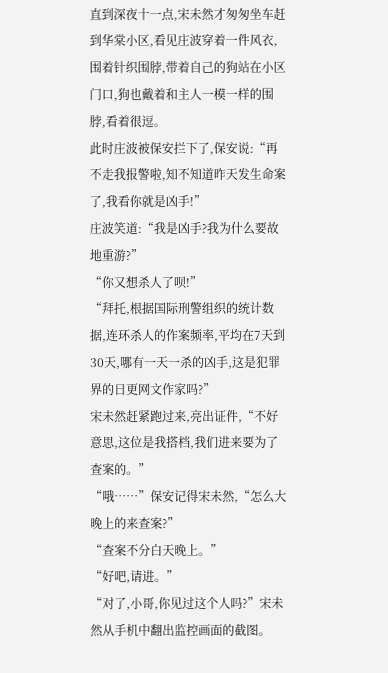直到深夜十一点,宋未然才匆匆坐车赶到华棠小区,看见庄波穿着一件风衣,围着针织围脖,带着自己的狗站在小区门口,狗也戴着和主人一模一样的围脖,看着很逗。
此时庄波被保安拦下了,保安说:“再不走我报警啦,知不知道昨天发生命案了,我看你就是凶手!”
庄波笑道:“我是凶手?我为什么要故地重游?”
“你又想杀人了呗!”
“拜托,根据国际刑警组织的统计数据,连环杀人的作案频率,平均在7天到30天,哪有一天一杀的凶手,这是犯罪界的日更网文作家吗?”
宋未然赶紧跑过来,亮出证件,“不好意思,这位是我搭档,我们进来要为了查案的。”
“哦……”保安记得宋未然,“怎么大晚上的来查案?”
“查案不分白天晚上。”
“好吧,请进。”
“对了,小哥,你见过这个人吗?”宋未然从手机中翻出监控画面的截图。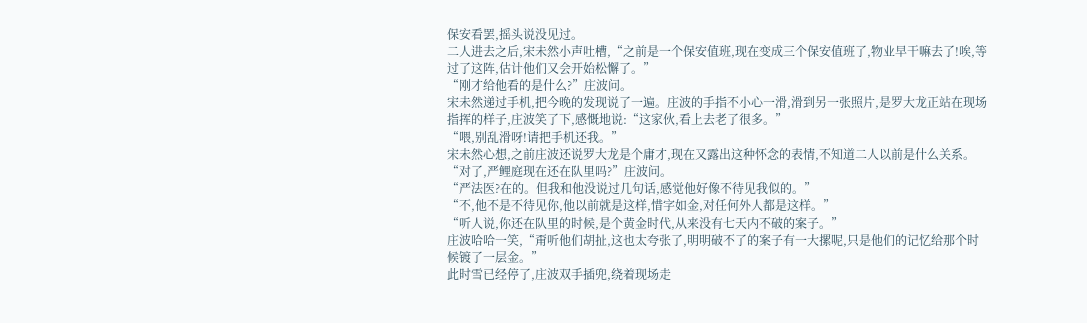保安看罢,摇头说没见过。
二人进去之后,宋未然小声吐槽,“之前是一个保安值班,现在变成三个保安值班了,物业早干嘛去了!唉,等过了这阵,估计他们又会开始松懈了。”
“刚才给他看的是什么?”庄波问。
宋未然递过手机,把今晚的发现说了一遍。庄波的手指不小心一滑,滑到另一张照片,是罗大龙正站在现场指挥的样子,庄波笑了下,感慨地说:“这家伙,看上去老了很多。”
“喂,别乱滑呀!请把手机还我。”
宋未然心想,之前庄波还说罗大龙是个庸才,现在又露出这种怀念的表情,不知道二人以前是什么关系。
“对了,严鲤庭现在还在队里吗?”庄波问。
“严法医?在的。但我和他没说过几句话,感觉他好像不待见我似的。”
“不,他不是不待见你,他以前就是这样,惜字如金,对任何外人都是这样。”
“听人说,你还在队里的时候,是个黄金时代,从来没有七天内不破的案子。”
庄波哈哈一笑,“甭听他们胡扯,这也太夸张了,明明破不了的案子有一大摞呢,只是他们的记忆给那个时候镀了一层金。”
此时雪已经停了,庄波双手插兜,绕着现场走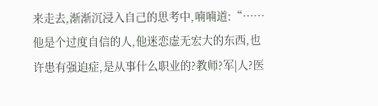来走去,渐渐沉浸入自己的思考中,喃喃道:“……他是个过度自信的人,他迷恋虚无宏大的东西,也许患有强迫症,是从事什么职业的?教师?军|人?医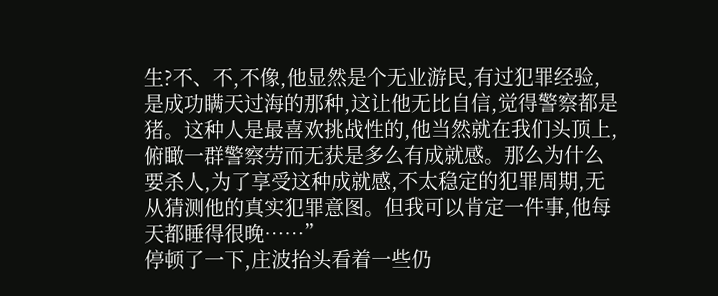生?不、不,不像,他显然是个无业游民,有过犯罪经验,是成功瞒天过海的那种,这让他无比自信,觉得警察都是猪。这种人是最喜欢挑战性的,他当然就在我们头顶上,俯瞰一群警察劳而无获是多么有成就感。那么为什么要杀人,为了享受这种成就感,不太稳定的犯罪周期,无从猜测他的真实犯罪意图。但我可以肯定一件事,他每天都睡得很晚……”
停顿了一下,庄波抬头看着一些仍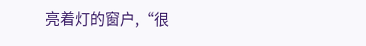亮着灯的窗户,“很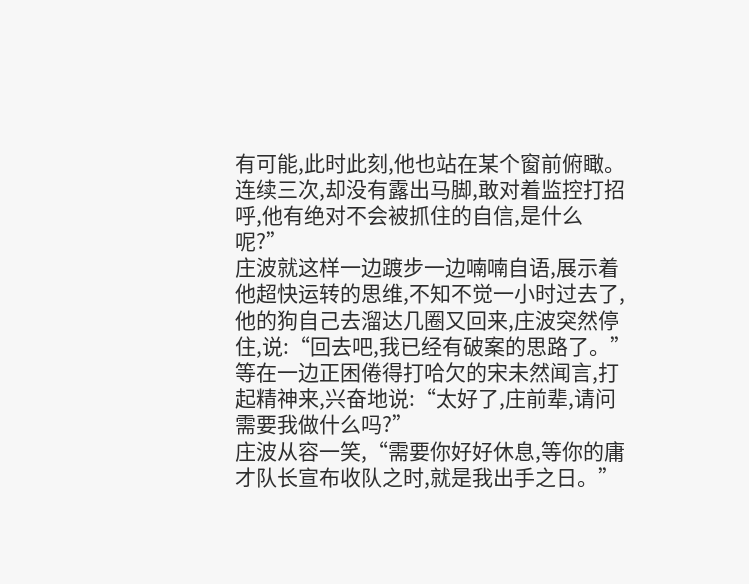有可能,此时此刻,他也站在某个窗前俯瞰。连续三次,却没有露出马脚,敢对着监控打招呼,他有绝对不会被抓住的自信,是什么呢?”
庄波就这样一边踱步一边喃喃自语,展示着他超快运转的思维,不知不觉一小时过去了,他的狗自己去溜达几圈又回来,庄波突然停住,说:“回去吧,我已经有破案的思路了。”
等在一边正困倦得打哈欠的宋未然闻言,打起精神来,兴奋地说:“太好了,庄前辈,请问需要我做什么吗?”
庄波从容一笑,“需要你好好休息,等你的庸才队长宣布收队之时,就是我出手之日。”